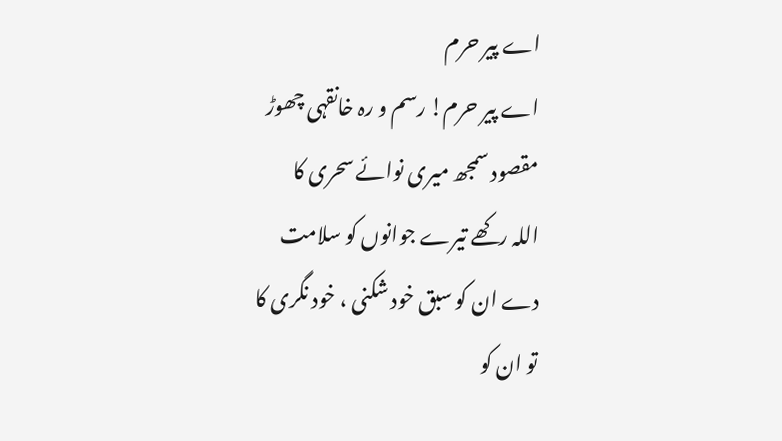اے پير حرم
اے پير حرم! رسم و رہ خانقہی چھوڑ
مقصود سمجھ ميری نوائے سحری کا
اللہ رکھے تيرے جوانوں کو سلامت
دے ان کو سبق خود شکنی ، خود نگری کا
تو ان کو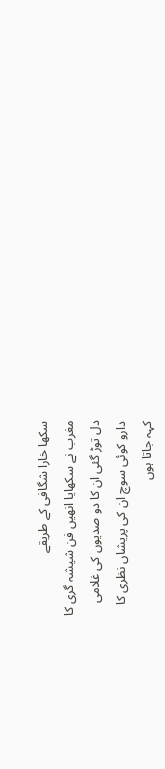سکھا خارا شگافی کے طريقے
مغرب نے سکھايا انھيں فن شيشہ گری کا
دل توڑ گئی ان کا دو صديوں کی غلامی
دارو کوئی سوچ ان کی پريشاں نظری کا
کہہ جاتا ہوں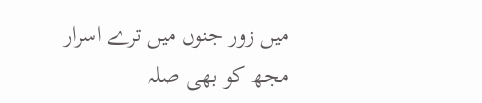ميں زور جنوں ميں ترے اسرار
مجھ کو بھی صلہ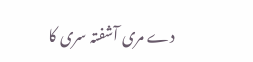دے مری آشفتہ سری کا